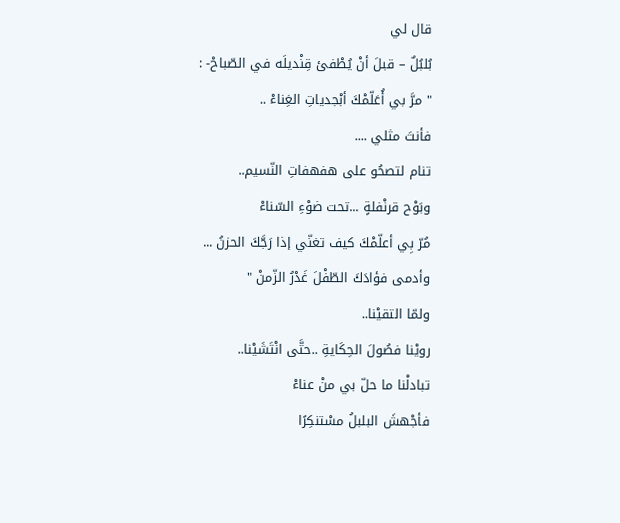قال لي
بُلبُلٌ – قبلَ أنْ يُطْفئ قِنْديلَه في الصّباحْ- :
" مرَّ بي أُعَلّمْكَ أبْجدياتِ الغِناءْ ..
فأنتَ مثلي ....
تنام لتصحُو على هفهفاتِ النّسيم..
وبَوْح قرنْفلةٍ ...تحت ضوْءِ السّناءْ
مُرّ بِي أعلّمْكَ كيف تغنّي إذا رَجَّكَ الحزنُ ...
وأدمى فؤادَكَ الطّفْلَ غَدْرُ الزّمنْ "
ولمّا التقيْنا..
رويْنا فصُولَ الحِكَايةِ ..حتَّى انْتَشَيْنا..
تبادلْنا ما حلّ بي منْ عناءْ
فأجْهشَ البلبلُ مسْتنكِرًا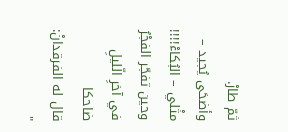ثمّ طارْ.
وأضحَى يُجيد – مثْلي – البُكاءْ!!!!
وحين تفجّر الفجْرُ في آخرِ الّليلِ ضاحكا
قال له الفرقدانْ:
"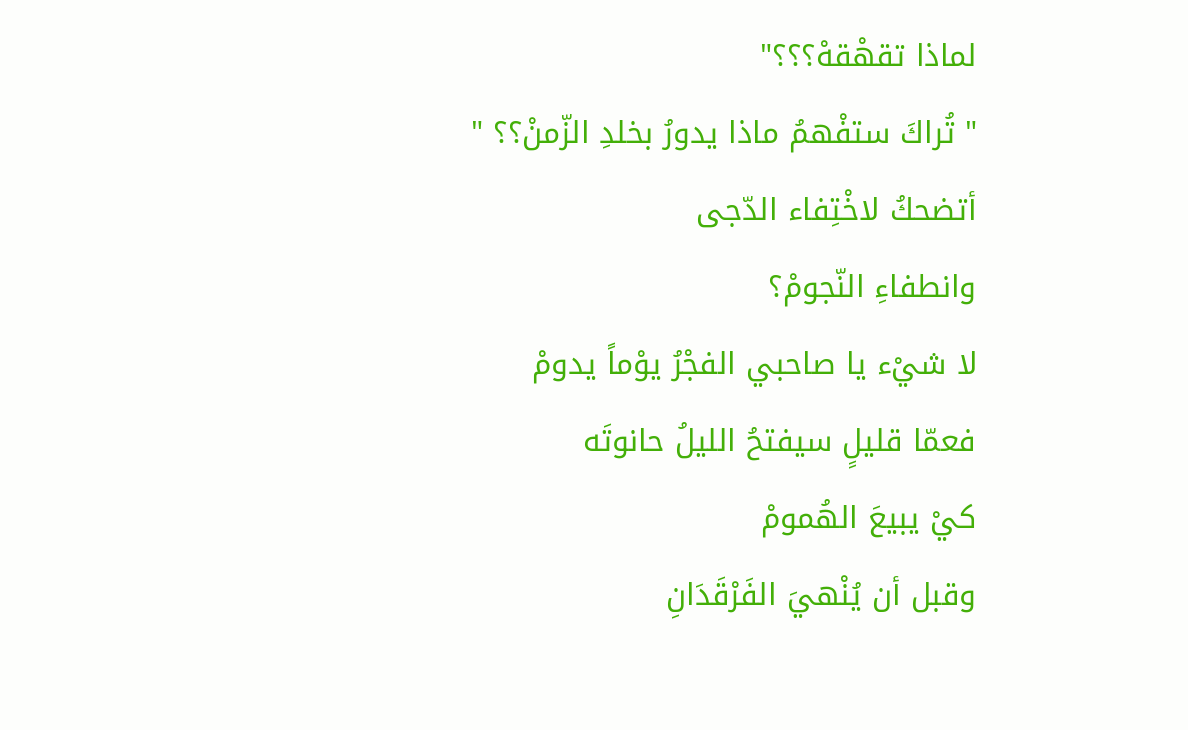لماذا تقهْقهْ؟؟؟"
" تُراكَ ستفْهمُ ماذا يدورُ بخلدِ الزّمنْ؟؟ "
أتضحكُ لاخْتِفاء الدّجى
وانطفاءِ النّجومْ؟
لا شيْء يا صاحبي الفجْرُ يوْماً يدومْ
فعمّا قليلٍ سيفتحُ الليلُ حانوتَه
كيْ يبيعَ الهُمومْ
وقبل أن يُنْهيَ الفَرْقَدَانِ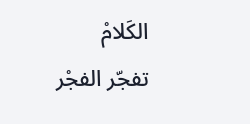الكَلامْ
تفجّر الفجْر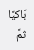بَاكيًا
ثمَّ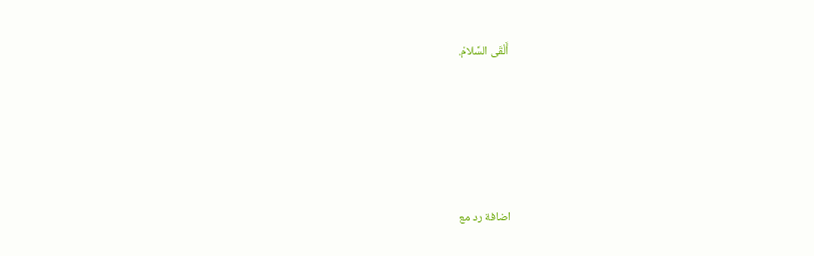أَلْقَى السَّلامْ.






اضافة رد مع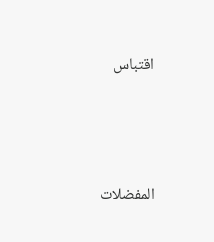اقتباس




المفضلات